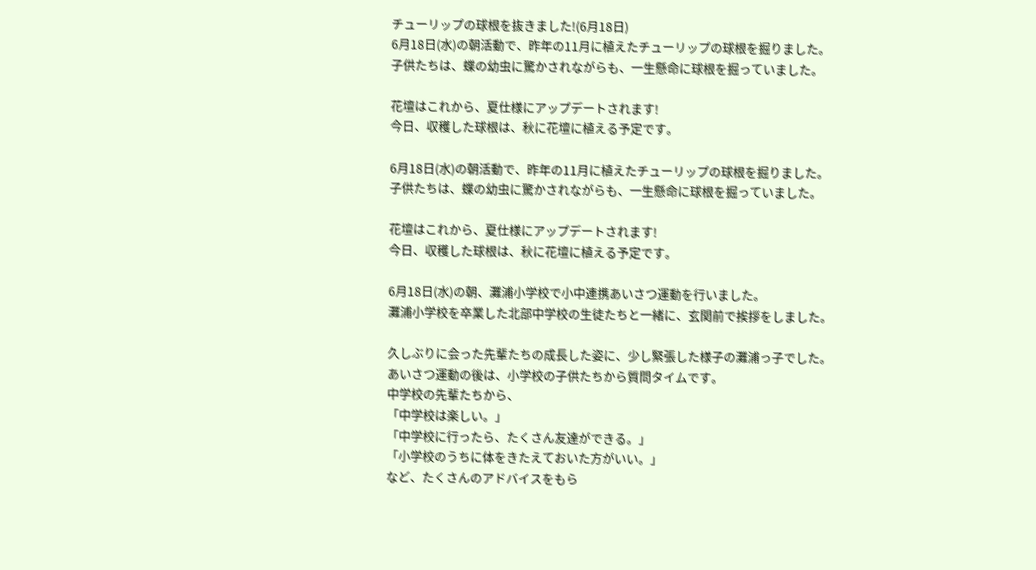チューリップの球根を抜きました!(6月18日)
6月18日(水)の朝活動で、昨年の11月に植えたチューリップの球根を掘りました。
子供たちは、蝶の幼虫に驚かされながらも、一生懸命に球根を掘っていました。

花壇はこれから、夏仕様にアップデートされます!
今日、収穫した球根は、秋に花壇に植える予定です。

6月18日(水)の朝活動で、昨年の11月に植えたチューリップの球根を掘りました。
子供たちは、蝶の幼虫に驚かされながらも、一生懸命に球根を掘っていました。

花壇はこれから、夏仕様にアップデートされます!
今日、収穫した球根は、秋に花壇に植える予定です。

6月18日(水)の朝、灘浦小学校で小中連携あいさつ運動を行いました。
灘浦小学校を卒業した北部中学校の生徒たちと一緒に、玄関前で挨拶をしました。

久しぶりに会った先輩たちの成長した姿に、少し緊張した様子の灘浦っ子でした。
あいさつ運動の後は、小学校の子供たちから質問タイムです。
中学校の先輩たちから、
「中学校は楽しい。」
「中学校に行ったら、たくさん友達ができる。」
「小学校のうちに体をきたえておいた方がいい。」
など、たくさんのアドバイスをもら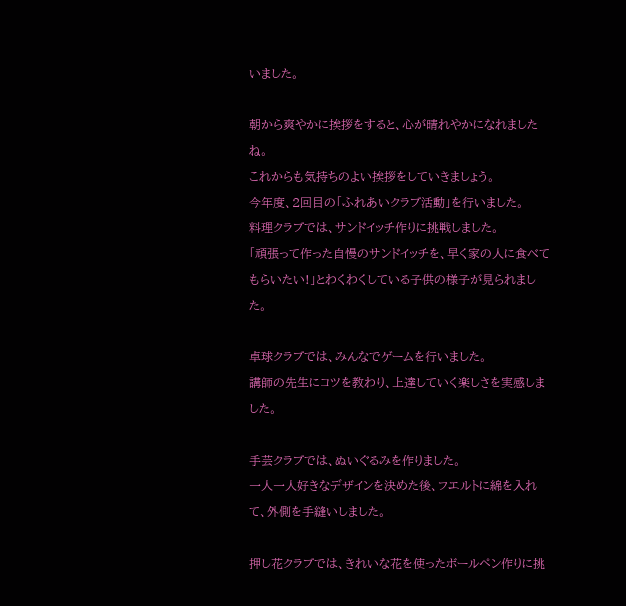いました。

朝から爽やかに挨拶をすると、心が晴れやかになれましたね。
これからも気持ちのよい挨拶をしていきましょう。
今年度、2回目の「ふれあいクラブ活動」を行いました。
料理クラブでは、サンドイッチ作りに挑戦しました。
「頑張って作った自慢のサンドイッチを、早く家の人に食べてもらいたい!」とわくわくしている子供の様子が見られました。

卓球クラブでは、みんなでゲームを行いました。
講師の先生にコツを教わり、上達していく楽しさを実感しました。

手芸クラブでは、ぬいぐるみを作りました。
一人一人好きなデザインを決めた後、フエルトに綿を入れて、外側を手縫いしました。

押し花クラブでは、きれいな花を使ったボールペン作りに挑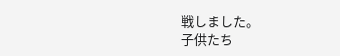戦しました。
子供たち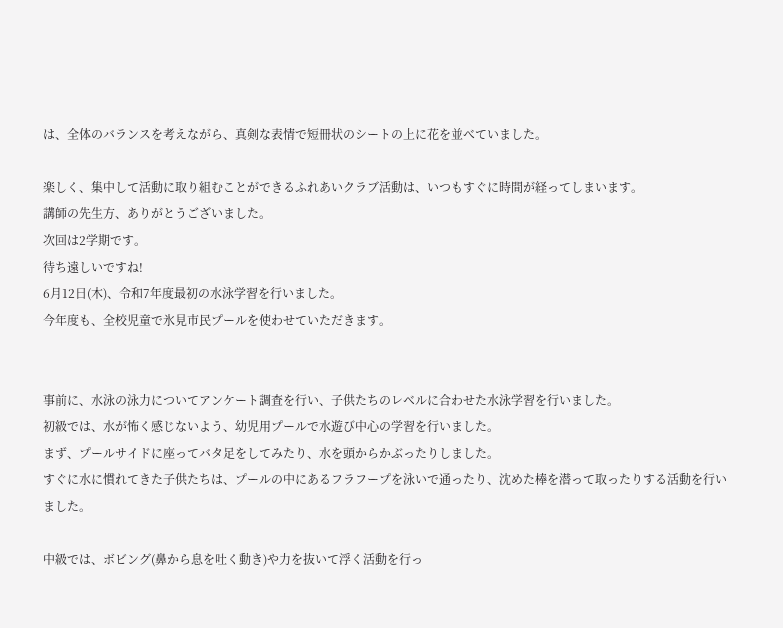は、全体のバランスを考えながら、真剣な表情で短冊状のシートの上に花を並べていました。

楽しく、集中して活動に取り組むことができるふれあいクラブ活動は、いつもすぐに時間が経ってしまいます。
講師の先生方、ありがとうございました。
次回は2学期です。
待ち遠しいですね!
6月12日(木)、令和7年度最初の水泳学習を行いました。
今年度も、全校児童で氷見市民プールを使わせていただきます。


事前に、水泳の泳力についてアンケート調査を行い、子供たちのレベルに合わせた水泳学習を行いました。
初級では、水が怖く感じないよう、幼児用プールで水遊び中心の学習を行いました。
まず、プールサイドに座ってバタ足をしてみたり、水を頭からかぶったりしました。
すぐに水に慣れてきた子供たちは、プールの中にあるフラフープを泳いで通ったり、沈めた棒を潜って取ったりする活動を行いました。

中級では、ボビング(鼻から息を吐く動き)や力を抜いて浮く活動を行っ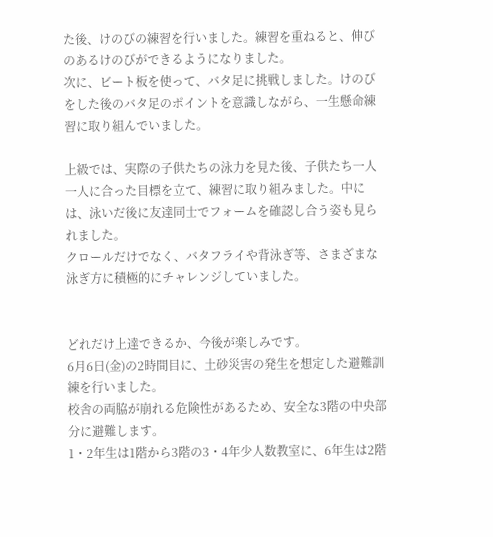た後、けのびの練習を行いました。練習を重ねると、伸びのあるけのびができるようになりました。
次に、ビート板を使って、バタ足に挑戦しました。けのびをした後のバタ足のポイントを意識しながら、一生懸命練習に取り組んでいました。

上級では、実際の子供たちの泳力を見た後、子供たち一人一人に合った目標を立て、練習に取り組みました。中には、泳いだ後に友達同士でフォームを確認し合う姿も見られました。
クロールだけでなく、バタフライや背泳ぎ等、さまざまな泳ぎ方に積極的にチャレンジしていました。


どれだけ上達できるか、今後が楽しみです。
6月6日(金)の2時間目に、土砂災害の発生を想定した避難訓練を行いました。
校舎の両脇が崩れる危険性があるため、安全な3階の中央部分に避難します。
1・2年生は1階から3階の3・4年少人数教室に、6年生は2階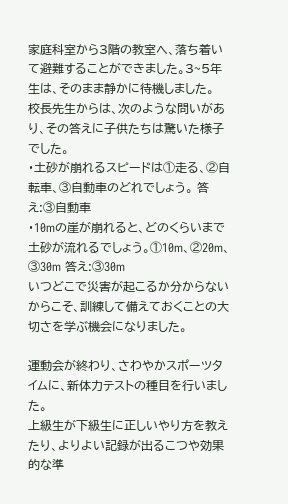家庭科室から3階の教室へ、落ち着いて避難することができました。3~5年生は、そのまま静かに待機しました。
校長先生からは、次のような問いがあり、その答えに子供たちは驚いた様子でした。
・土砂が崩れるスピードは①走る、②自転車、③自動車のどれでしょう。 答え:③自動車
・10mの崖が崩れると、どのくらいまで土砂が流れるでしょう。①10m、②20m、③30m 答え:③30m
いつどこで災害が起こるか分からないからこそ、訓練して備えておくことの大切さを学ぶ機会になりました。

運動会が終わり、さわやかスポーツタイムに、新体力テストの種目を行いました。
上級生が下級生に正しいやり方を教えたり、よりよい記録が出るこつや効果的な準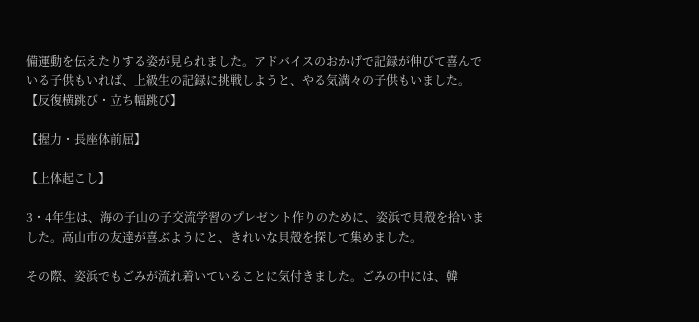備運動を伝えたりする姿が見られました。アドバイスのおかげで記録が伸びて喜んでいる子供もいれば、上級生の記録に挑戦しようと、やる気満々の子供もいました。
【反復横跳び・立ち幅跳び】

【握力・長座体前屈】

【上体起こし】

3・4年生は、海の子山の子交流学習のプレゼント作りのために、姿浜で貝殻を拾いました。高山市の友達が喜ぶようにと、きれいな貝殻を探して集めました。

その際、姿浜でもごみが流れ着いていることに気付きました。ごみの中には、韓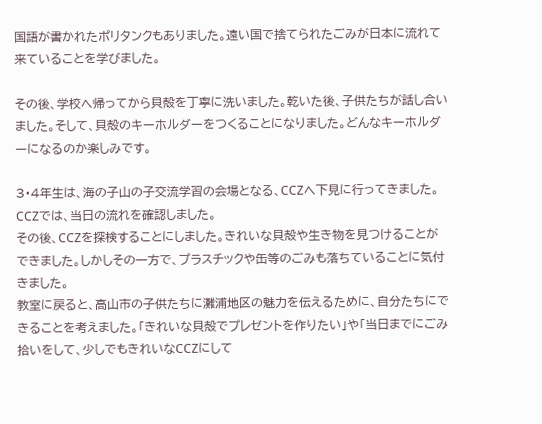国語が書かれたポリタンクもありました。遠い国で捨てられたごみが日本に流れて来ていることを学びました。

その後、学校へ帰ってから貝殻を丁寧に洗いました。乾いた後、子供たちが話し合いました。そして、貝殻のキーホルダーをつくることになりました。どんなキーホルダーになるのか楽しみです。

3・4年生は、海の子山の子交流学習の会場となる、CCZへ下見に行ってきました。CCZでは、当日の流れを確認しました。
その後、CCZを探検することにしました。きれいな貝殻や生き物を見つけることができました。しかしその一方で、プラスチックや缶等のごみも落ちていることに気付きました。
教室に戻ると、高山市の子供たちに灘浦地区の魅力を伝えるために、自分たちにできることを考えました。「きれいな貝殻でプレゼントを作りたい」や「当日までにごみ拾いをして、少しでもきれいなCCZにして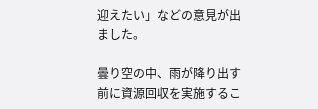迎えたい」などの意見が出ました。

曇り空の中、雨が降り出す前に資源回収を実施するこ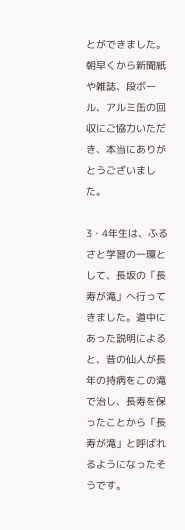とができました。
朝早くから新聞紙や雑誌、段ボール、アルミ缶の回収にご協力いただき、本当にありがとうございました。

3・4年生は、ふるさと学習の一環として、長坂の「長寿が滝」へ行ってきました。道中にあった説明によると、昔の仙人が長年の持病をこの滝で治し、長寿を保ったことから「長寿が滝」と呼ばれるようになったそうです。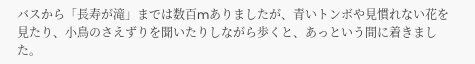バスから「長寿が滝」までは数百mありましたが、青いトンボや見慣れない花を見たり、小鳥のさえずりを聞いたりしながら歩くと、あっという間に着きました。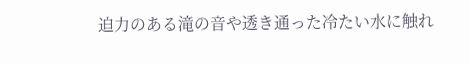迫力のある滝の音や透き通った冷たい水に触れ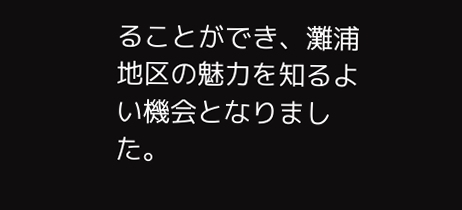ることができ、灘浦地区の魅力を知るよい機会となりました。